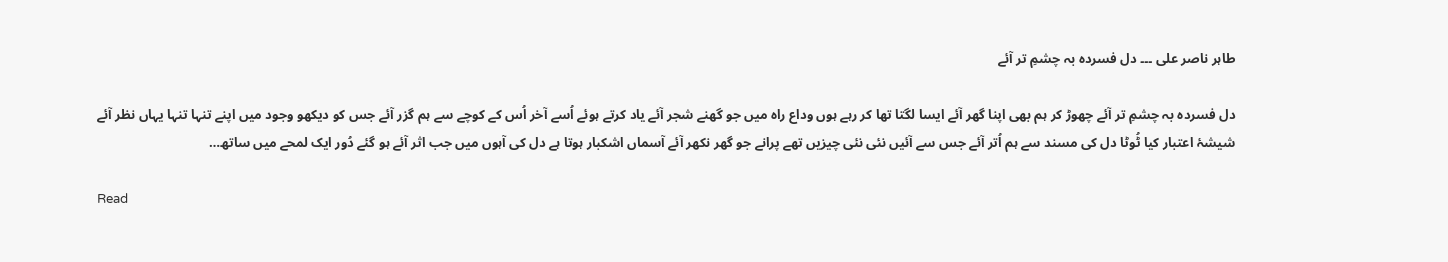طاہر ناصر علی ۔۔۔ دل فسردہ بہ چشمِ تر آئے

دل فسردہ بہ چشمِ تر آئے چھوڑ کر ہم بھی اپنا گھر آئے ایسا لگتا تھا کر رہے ہوں وداع راہ میں جو گھنے شجر آئے یاد کرتے ہوئے اُسے آخر اُس کے کوچے سے ہم گزر آئے جس کو دیکھو وجود میں اپنے تنہا تنہا یہاں نظر آئے شیشۂ اعتبار کیا ٹُوٹا دل کی مسند سے ہم اُتر آئے جس سے آئیں نئی نئی چیزیں تھے پرانے جو گھر نکھر آئے آسماں اشکبار ہوتا ہے دل کی آہوں میں جب اثر آئے ہو گئے دُور ایک لمحے میں ساتھ…

Read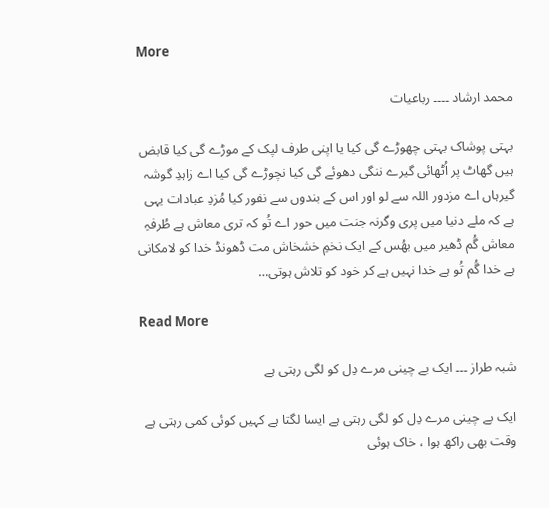More

محمد ارشاد ۔۔۔۔ رباعیات

بہتی پوشاک بہتی چھوڑے گی کیا یا اپنی طرف لپک کے موڑے گی کیا قابض ہیں گھاٹ پر اُٹھائی گیرے ننگی دھوئے گی کیا نچوڑے گی کیا اے زاہدِ گوشہ گیرہاں اے مزدور اللہ سے لو اور اس کے بندوں سے نفور کیا مُزدِ عبادات یہی ہے کہ ملے دنیا میں پری وگرنہ جنت میں حور اے تُو کہ تری معاش ہے طُرفہِ معاش گُم ڈھیر میں بھُس کے ایک نخمِ خشخاش مت ڈھونڈ خدا کو لامکانی ہے خدا گُم تُو ہے خدا نہیں ہے کر خود کو تلاش ہوتی…

Read More

شبہ طراز ۔۔۔ ایک بے چینی مرے دِل کو لگی رہتی ہے

ایک بے چینی مرے دِل کو لگی رہتی ہے ایسا لگتا ہے کہیں کوئی کمی رہتی ہے وقت بھی راکھ ہوا ، خاک ہوئی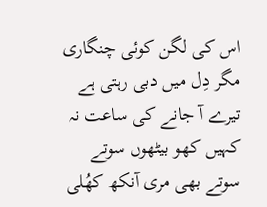اس کی لگن کوئی چنگاری مگر دِل میں دبی رہتی ہے تیرے آ جانے کی ساعت نہ کہیں کھو بیٹھوں سوتے سوتے بھی مری آنکھ کھُلی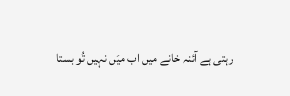رہتی ہے آئنہ خانے میں اب میَں نہیں تُو بستا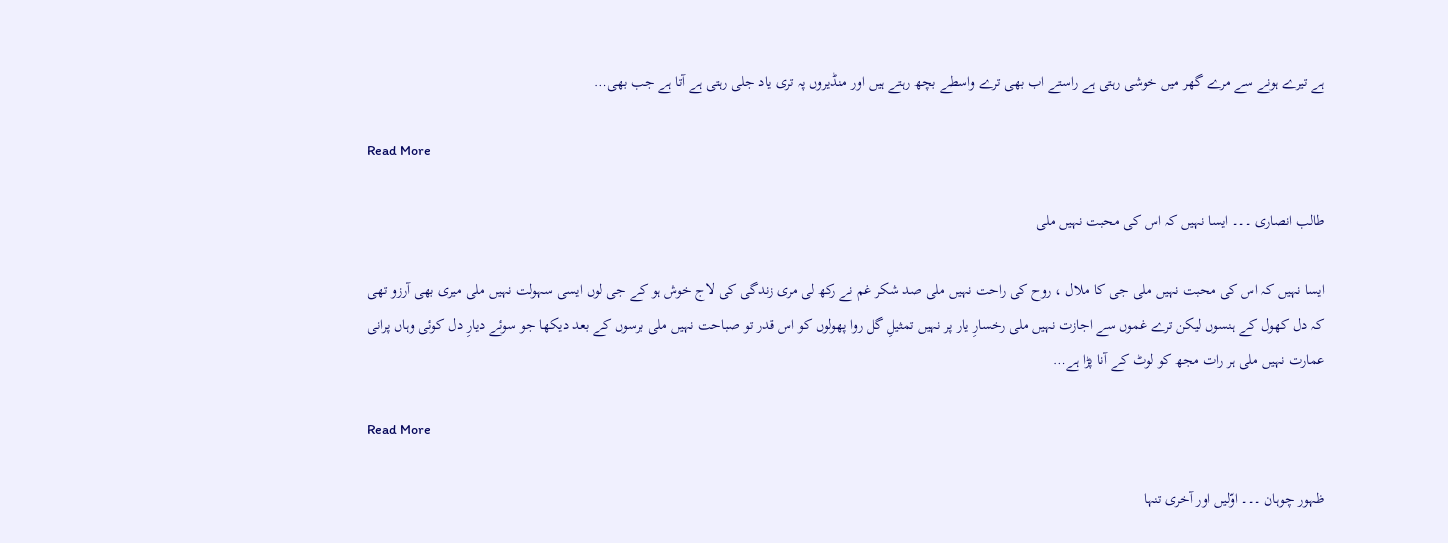ہے تیرے ہونے سے مرے گھر میں خوشی رہتی ہے راستے اب بھی ترے واسطے بچھ رہتے ہیں اور منڈیروں پہ تری یاد جلی رہتی ہے آتا ہے جب بھی…

Read More

طالب انصاری ۔۔۔ ایسا نہیں کہ اس کی محبت نہیں ملی

ایسا نہیں کہ اس کی محبت نہیں ملی جی کا ملال ، روح کی راحت نہیں ملی صد شکر غم نے رکھ لی مری زندگی کی لاج خوش ہو کے جی لوں ایسی سہولت نہیں ملی میری بھی آرزو تھی کہ دل کھول کے ہنسوں لیکن ترے غموں سے اجازت نہیں ملی رخسارِ یار پر نہیں تمثیلِ گل روا پھولوں کو اس قدر تو صباحت نہیں ملی برسوں کے بعد دیکھا جو سوئے دیارِ دل کوئی وہاں پرانی عمارت نہیں ملی ہر رات مجھ کو لوٹ کے آنا پڑا ہے…

Read More

ظہور چوہان ۔۔۔ اوّلیں اور آخری تنہا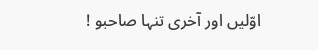اوّلیں اور آخری تنہا صاحبو !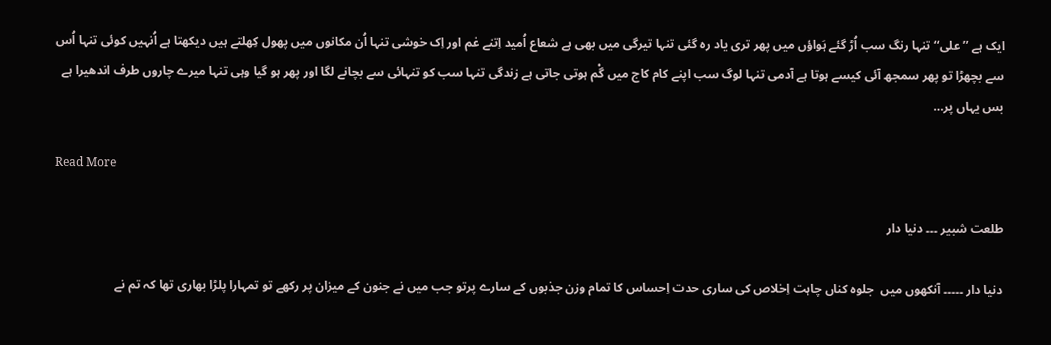ایک ہے ’’علی‘‘ تنہا رنگ سب اُڑ گئے ہَواؤں میں پھر تری یاد رہ گئی تنہا تیرگی میں بھی ہے شعاع اُمید اِتنے غم اور اِک خوشی تنہا اُن مکانوں میں پھول کِھلتے ہیں دیکھتا ہے اُنہیں کوئی تنہا اُس سے بچھڑا تو پھر سمجھ آئی کیسے ہوتا ہے آدمی تنہا لوگ سب اپنے کام کاج میں گْم ہوتی جاتی ہے زندگی تنہا سب کو تنہائی سے بچانے لگا اور پھر ہو گیا وہی تنہا میرے چاروں طرف اندھیرا ہے بس یہاں پر…

Read More

طلعت شبیر ۔۔۔ دنیا دار

دنیا دار ۔۔۔۔۔ آنکھوں میں  جلوہ کناں چاہت اِخلاص کی ساری حدت اِحساس کا تمام وزن جذبوں کے سارے پرتو جب میں نے جنون کے میزان پر رکھے تو تمہارا پلڑا بھاری تھا کہ تم نے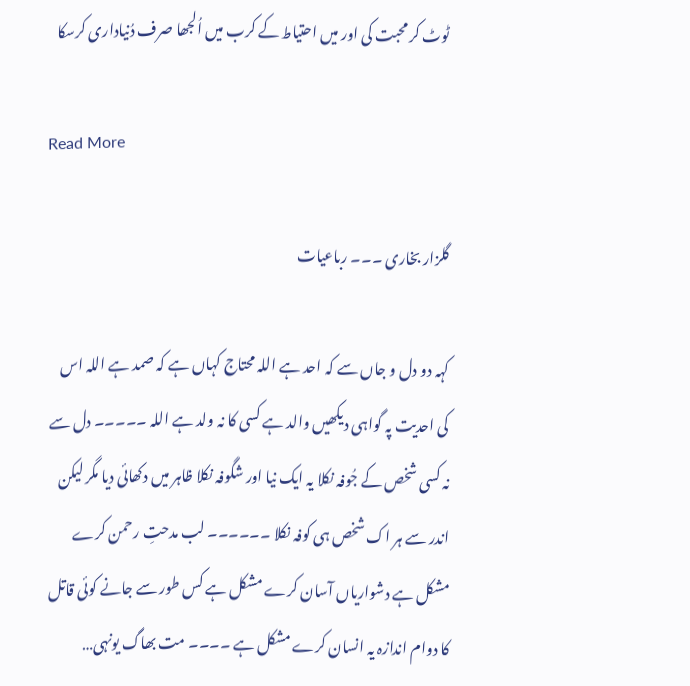ٹوٹ کر محبت کی اور میں احتیاط کے کرب میں اُلجھا صرف دُنیاداری کرسکا

Read More

گلزار بخاری ۔۔۔ رباعیات

کہہ دو دل و جاں سے کہ احد ہے اللہ محتاج کہاں ہے کہ صمد ہے اللہ اس کی احدیت پہ گواہی دیکھیں والد ہے کسی کا نہ ولد ہے اللہ ۔۔۔۔۔ دل سے نہ کسی شخص کے جُوفہ نکلا یہ ایک نیا اور شگوفہ نکلا ظاہر میں دکھائی دیا مگر لیکن اندر سے ہر اک شخص ہی کوفہ نکلا ۔۔۔۔۔۔ لب مدحتِ رحمن کرے مشکل ہے دشواریاں آسان کرے مشکل ہے کس طور سے جانے کوئی قاتل کا دوام اندازہ یہ انسان کرے مشکل ہے ۔۔۔۔ مت بھاگ یونہی…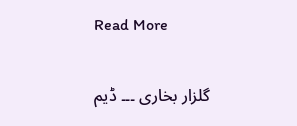Read More

گلزار بخاری ۔۔۔ ڈیم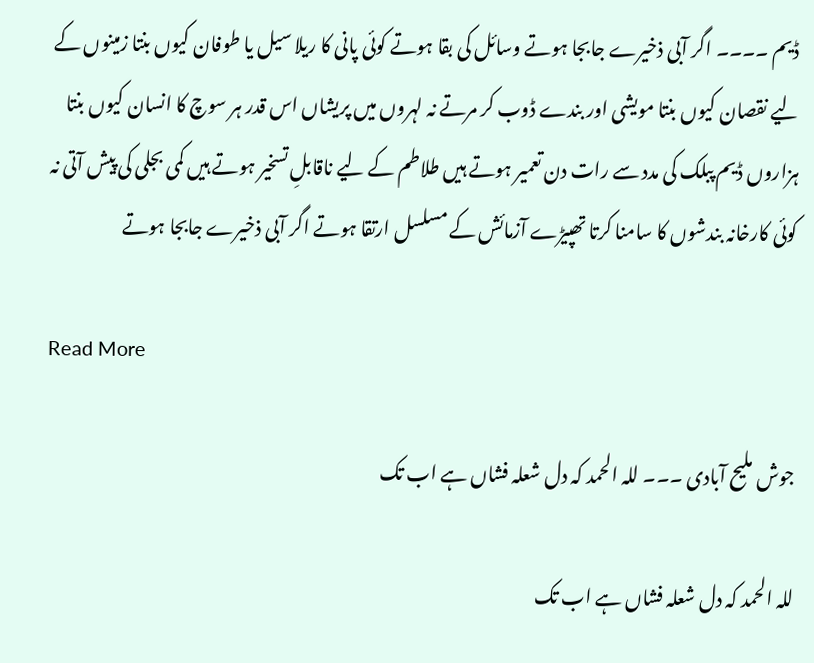ڈیم ۔۔۔۔ اگر آبی ذخیرے جابجا ہوتے وسائل کی بقا ہوتے کوئی پانی کا ریلا سیل یا طوفان کیوں بنتا زمینوں کے لیے نقصان کیوں بنتا مویشی اور بندے ڈوب کر مرتے نہ لہروں میں پریشاں اس قدر ہر سوچ کا انسان کیوں بنتا ہزاروں ڈیم پبلک کی مدد سے رات دن تعمیر ہوتے ہیں طلاطم کے لیے ناقابلِ تسخیر ہوتے ہیں کمی بجلی کی پیش آتی نہ کوئی کارخانہ بندشوں کا سامنا کرتا تھپیڑے آزمائش کے مسلسل ارتقا ہوتے اگر آبی ذخیرے جابجا ہوتے

Read More

جوش ملیح آبادی ۔۔۔ للہ الحمد کہ دل شعلہ فشاں ہے اب تک

للہ الحمد کہ دل شعلہ فشاں ہے اب تک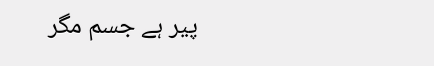پیر ہے جسم مگر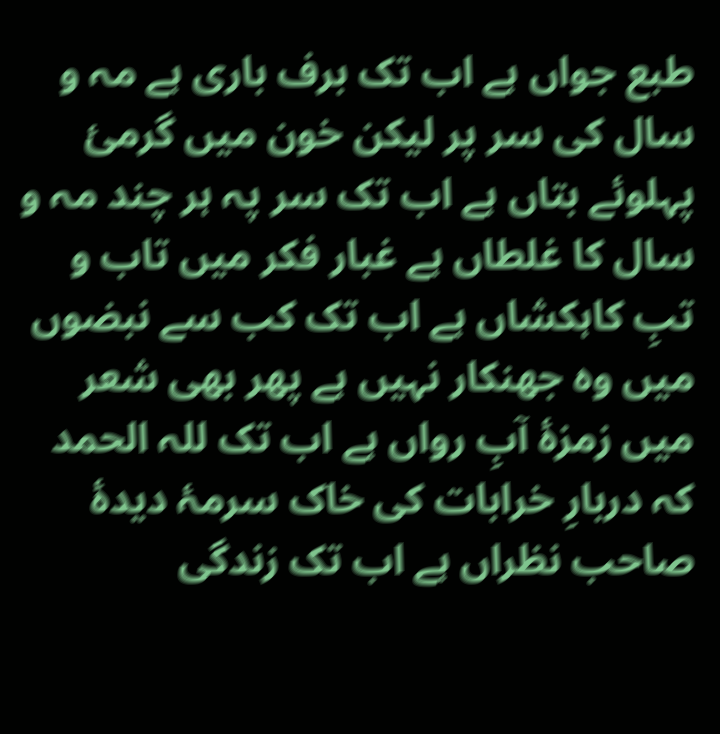طبع جواں ہے اب تک برف باری ہے مہ و سال کی سر پر لیکن خون میں گرمئ پہلوئے بتاں ہے اب تک سر پہ ہر چند مہ و سال کا غلطاں ہے غبار فکر میں تاب و تبِ کاہکشاں ہے اب تک کب سے نبضوں میں وہ جھنکار نہیں ہے پھر بھی شعر میں زمزۂ آبِ رواں ہے اب تک للہ الحمد کہ دربارِ خرابات کی خاک سرمۂ دیدۂ صاحب نظراں ہے اب تک زندگی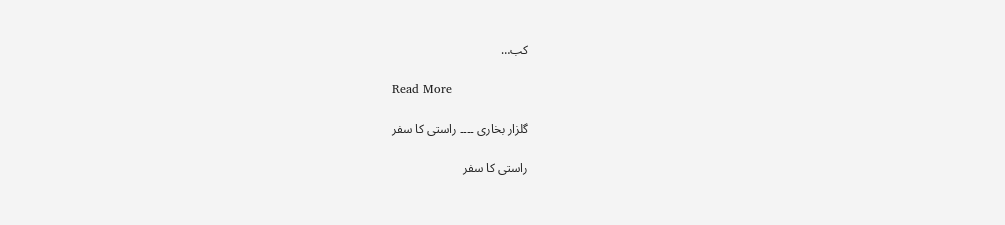کب…

Read More

گلزار بخاری ۔۔۔۔ راستی کا سفر

راستی کا سفر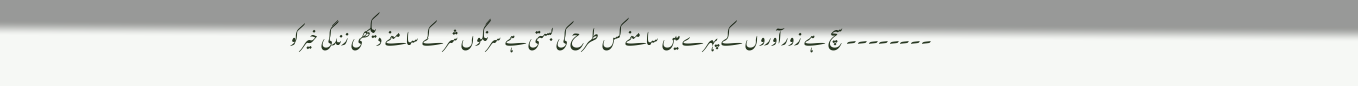۔۔۔۔۔۔۔۔ سچ ہے زورآوروں کے پہرے میں سامنے کس طرح کی بستی ہے سرنگوں شر کے سامنے دیکھی زندگی خیر کو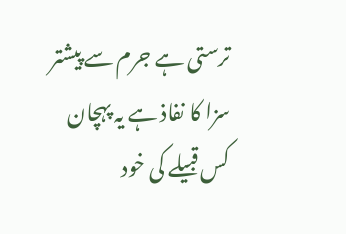ترستی ہے جرم سے پیشتر سزا کا نفاذ ہے یہ پہچان کس قبیلے کی خود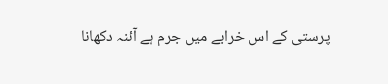پرستی کے اس خرابے میں جرم ہے آئنہ دکھانا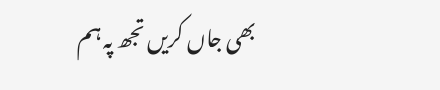بھی جاں کریں تجھ پہ ہم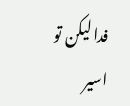فدا لیکن تو اسیر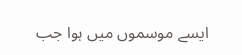ایسے موسموں میں ہوا جب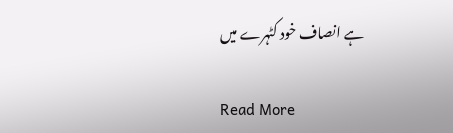ہے انصاف خود کٹہرے میں

Read More